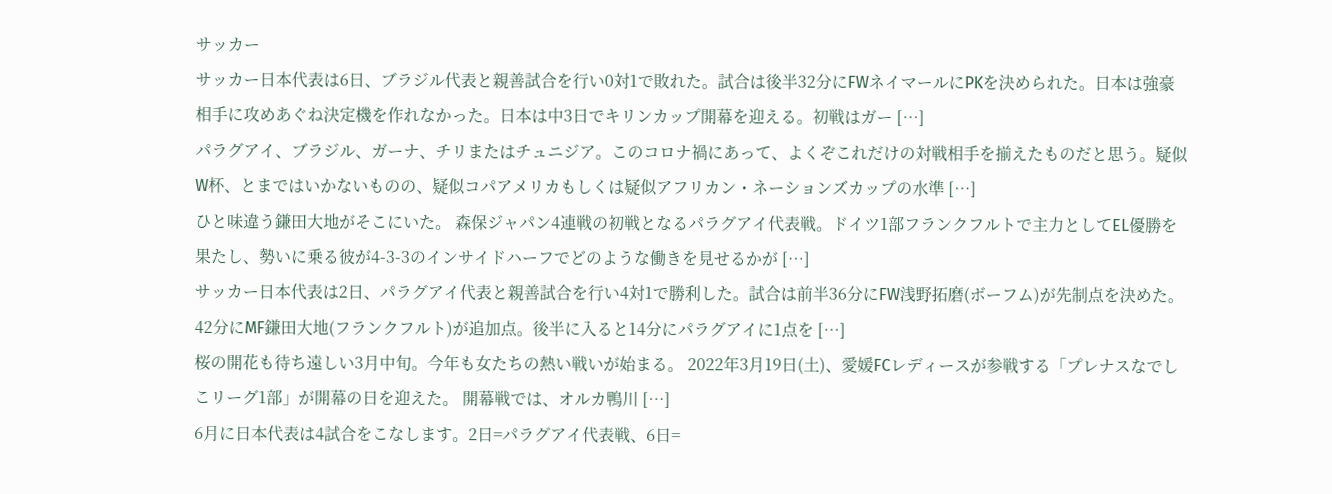サッカー
サッカー日本代表は6日、ブラジル代表と親善試合を行い0対1で敗れた。試合は後半32分にFWネイマールにPKを決められた。日本は強豪相手に攻めあぐね決定機を作れなかった。日本は中3日でキリンカップ開幕を迎える。初戦はガー […]
パラグアイ、ブラジル、ガーナ、チリまたはチュニジア。このコロナ禍にあって、よくぞこれだけの対戦相手を揃えたものだと思う。疑似W杯、とまではいかないものの、疑似コパアメリカもしくは疑似アフリカン・ネーションズカップの水準 […]
ひと味違う鎌田大地がそこにいた。 森保ジャパン4連戦の初戦となるパラグアイ代表戦。ドイツ1部フランクフルトで主力としてEL優勝を果たし、勢いに乗る彼が4-3-3のインサイドハーフでどのような働きを見せるかが […]
サッカー日本代表は2日、パラグアイ代表と親善試合を行い4対1で勝利した。試合は前半36分にFW浅野拓磨(ボーフム)が先制点を決めた。42分にMF鎌田大地(フランクフルト)が追加点。後半に入ると14分にパラグアイに1点を […]
桜の開花も待ち遠しい3月中旬。今年も女たちの熱い戦いが始まる。 2022年3月19日(土)、愛媛FCレディースが参戦する「プレナスなでしこリーグ1部」が開幕の日を迎えた。 開幕戦では、オルカ鴨川 […]
6月に日本代表は4試合をこなします。2日=パラグアイ代表戦、6日=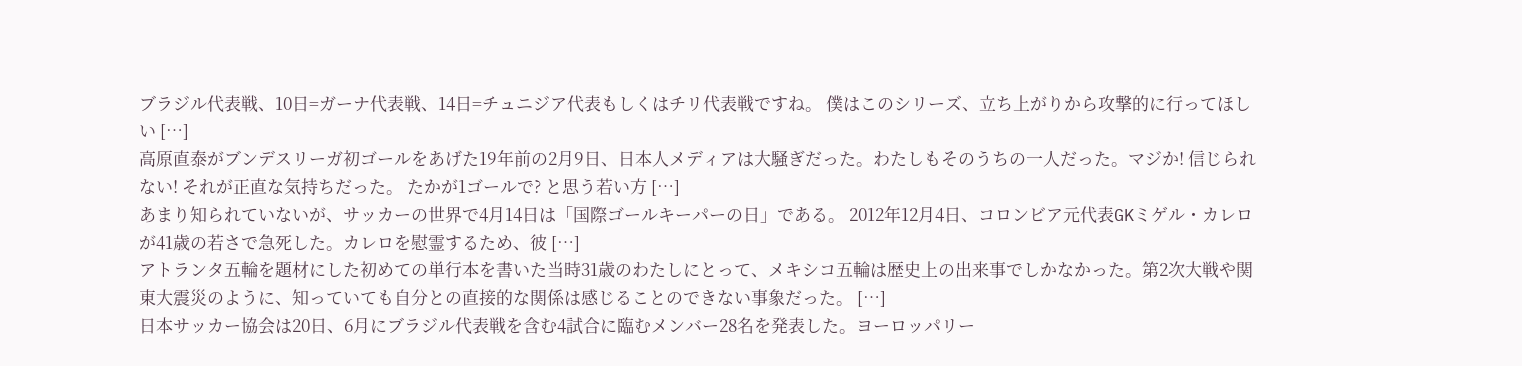ブラジル代表戦、10日=ガーナ代表戦、14日=チュニジア代表もしくはチリ代表戦ですね。 僕はこのシリーズ、立ち上がりから攻撃的に行ってほしい […]
高原直泰がブンデスリーガ初ゴールをあげた19年前の2月9日、日本人メディアは大騒ぎだった。わたしもそのうちの一人だった。マジか! 信じられない! それが正直な気持ちだった。 たかが1ゴールで? と思う若い方 […]
あまり知られていないが、サッカーの世界で4月14日は「国際ゴールキーパーの日」である。 2012年12月4日、コロンビア元代表GKミゲル・カレロが41歳の若さで急死した。カレロを慰霊するため、彼 […]
アトランタ五輪を題材にした初めての単行本を書いた当時31歳のわたしにとって、メキシコ五輪は歴史上の出来事でしかなかった。第2次大戦や関東大震災のように、知っていても自分との直接的な関係は感じることのできない事象だった。 […]
日本サッカー協会は20日、6月にブラジル代表戦を含む4試合に臨むメンバー28名を発表した。ヨーロッパリー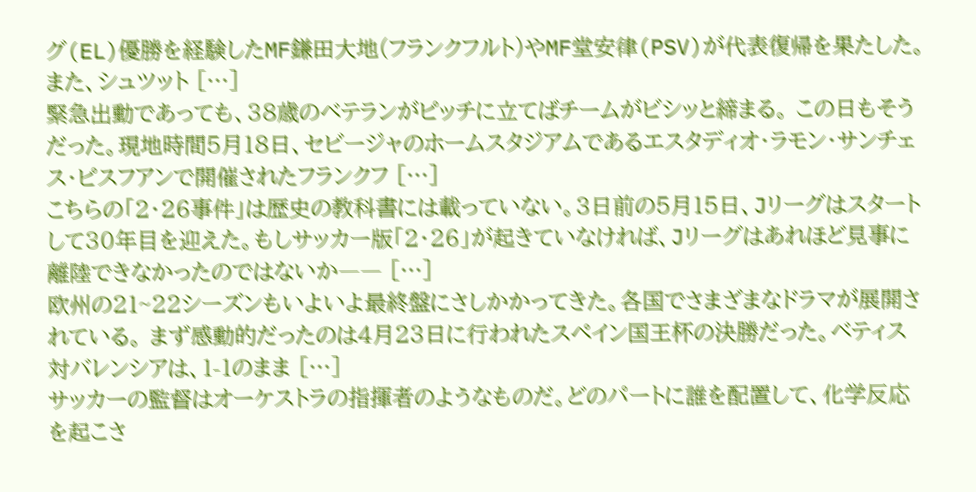グ(EL)優勝を経験したMF鎌田大地(フランクフルト)やMF堂安律(PSV)が代表復帰を果たした。また、シュツット […]
緊急出動であっても、38歳のベテランがピッチに立てばチームがビシッと締まる。 この日もそうだった。現地時間5月18日、セビージャのホームスタジアムであるエスタディオ・ラモン・サンチェス・ピスフアンで開催されたフランクフ […]
こちらの「2・26事件」は歴史の教科書には載っていない。3日前の5月15日、Jリーグはスタートして30年目を迎えた。もしサッカー版「2・26」が起きていなければ、Jリーグはあれほど見事に離陸できなかったのではないか―― […]
欧州の21~22シーズンもいよいよ最終盤にさしかかってきた。各国でさまざまなドラマが展開されている。 まず感動的だったのは4月23日に行われたスペイン国王杯の決勝だった。ベティス対バレンシアは、1-1のまま […]
サッカーの監督はオーケストラの指揮者のようなものだ。どのパートに誰を配置して、化学反応を起こさ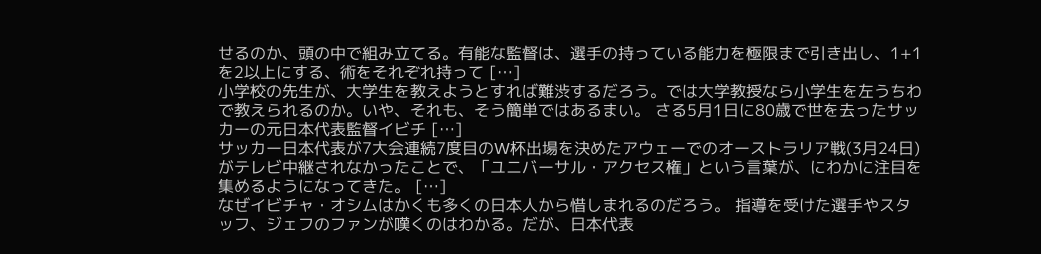せるのか、頭の中で組み立てる。有能な監督は、選手の持っている能力を極限まで引き出し、1+1を2以上にする、術をそれぞれ持って […]
小学校の先生が、大学生を教えようとすれば難渋するだろう。では大学教授なら小学生を左うちわで教えられるのか。いや、それも、そう簡単ではあるまい。 さる5月1日に80歳で世を去ったサッカーの元日本代表監督イビチ […]
サッカー日本代表が7大会連続7度目のW杯出場を決めたアウェーでのオーストラリア戦(3月24日)がテレビ中継されなかったことで、「ユニバーサル・アクセス権」という言葉が、にわかに注目を集めるようになってきた。 […]
なぜイビチャ・オシムはかくも多くの日本人から惜しまれるのだろう。 指導を受けた選手やスタッフ、ジェフのファンが嘆くのはわかる。だが、日本代表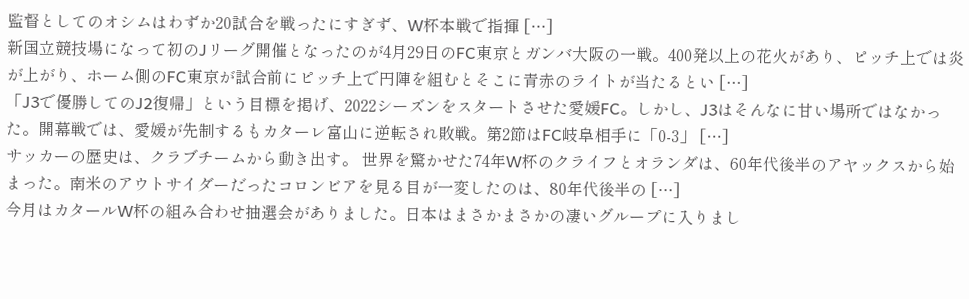監督としてのオシムはわずか20試合を戦ったにすぎず、W杯本戦で指揮 […]
新国立競技場になって初のJリーグ開催となったのが4月29日のFC東京とガンバ大阪の一戦。400発以上の花火があり、ピッチ上では炎が上がり、ホーム側のFC東京が試合前にピッチ上で円陣を組むとそこに青赤のライトが当たるとい […]
「J3で優勝してのJ2復帰」という目標を掲げ、2022シーズンをスタートさせた愛媛FC。しかし、J3はそんなに甘い場所ではなかった。開幕戦では、愛媛が先制するもカターレ富山に逆転され敗戦。第2節はFC岐阜相手に「0-3」 […]
サッカーの歴史は、クラブチームから動き出す。 世界を驚かせた74年W杯のクライフとオランダは、60年代後半のアヤックスから始まった。南米のアウトサイダーだったコロンビアを見る目が一変したのは、80年代後半の […]
今月はカタールW杯の組み合わせ抽選会がありました。日本はまさかまさかの凄いグループに入りまし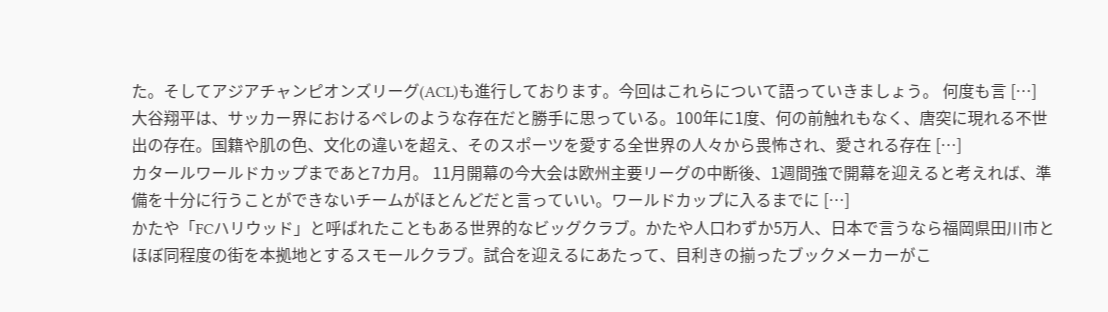た。そしてアジアチャンピオンズリーグ(ACL)も進行しております。今回はこれらについて語っていきましょう。 何度も言 […]
大谷翔平は、サッカー界におけるペレのような存在だと勝手に思っている。100年に1度、何の前触れもなく、唐突に現れる不世出の存在。国籍や肌の色、文化の違いを超え、そのスポーツを愛する全世界の人々から畏怖され、愛される存在 […]
カタールワールドカップまであと7カ月。 11月開幕の今大会は欧州主要リーグの中断後、1週間強で開幕を迎えると考えれば、準備を十分に行うことができないチームがほとんどだと言っていい。ワールドカップに入るまでに […]
かたや「FCハリウッド」と呼ばれたこともある世界的なビッグクラブ。かたや人口わずか5万人、日本で言うなら福岡県田川市とほぼ同程度の街を本拠地とするスモールクラブ。試合を迎えるにあたって、目利きの揃ったブックメーカーがこ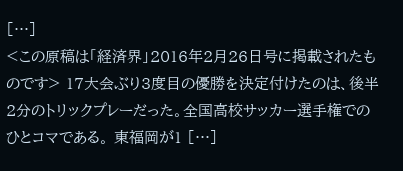[…]
<この原稿は「経済界」2016年2月26日号に掲載されたものです> 17大会ぶり3度目の優勝を決定付けたのは、後半2分のトリックプレーだった。全国高校サッカー選手権でのひとコマである。 東福岡が1 […]